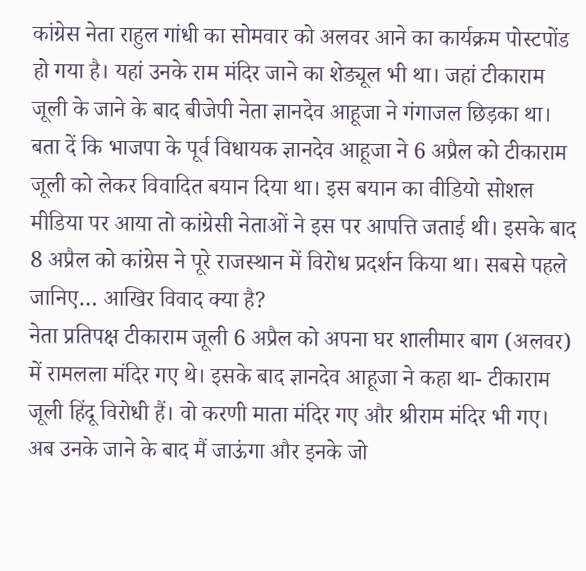कांग्रेस नेता राहुल गांधी का सोमवार को अलवर आने का कार्यक्रम पोस्टपोंड हो गया है। यहां उनके राम मंदिर जाने का शेड्यूल भी था। जहां टीकाराम जूली के जाने के बाद बीजेपी नेता ज्ञानदेव आहूजा ने गंगाजल छिड़का था। बता दें कि भाजपा के पूर्व विधायक ज्ञानदेव आहूजा ने 6 अप्रैल को टीकाराम जूली को लेकर विवादित बयान दिया था। इस बयान का वीडियो सोशल मीडिया पर आया तो कांग्रेसी नेताओं ने इस पर आपत्ति जताई थी। इसके बाद 8 अप्रैल को कांग्रेस ने पूरे राजस्थान में विरोध प्रदर्शन किया था। सबसे पहले जानिए… आखिर विवाद क्या है?
नेता प्रतिपक्ष टीकाराम जूली 6 अप्रैल को अपना घर शालीमार बाग (अलवर) में रामलला मंदिर गए थे। इसके बाद ज्ञानदेव आहूजा ने कहा था- टीकाराम जूली हिंदू विरोधी हैं। वो करणी माता मंदिर गए और श्रीराम मंदिर भी गए। अब उनके जाने के बाद मैं जाऊंगा और इनके जो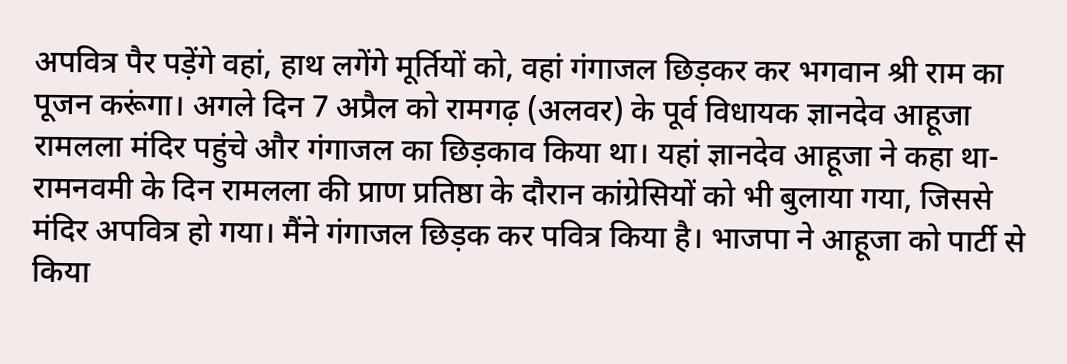अपवित्र पैर पड़ेंगे वहां, हाथ लगेंगे मूर्तियों को, वहां गंगाजल छिड़कर कर भगवान श्री राम का पूजन करूंगा। अगले दिन 7 अप्रैल को रामगढ़ (अलवर) के पूर्व विधायक ज्ञानदेव आहूजा रामलला मंदिर पहुंचे और गंगाजल का छिड़काव किया था। यहां ज्ञानदेव आहूजा ने कहा था- रामनवमी के दिन रामलला की प्राण प्रतिष्ठा के दौरान कांग्रेसियों को भी बुलाया गया, जिससे मंदिर अपवित्र हो गया। मैंने गंगाजल छिड़क कर पवित्र किया है। भाजपा ने आहूजा को पार्टी से किया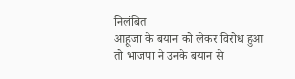निलंबित
आहूजा के बयान को लेकर विरोध हुआ तो भाजपा ने उनके बयान से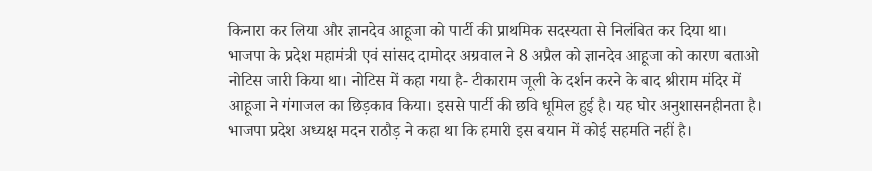किनारा कर लिया और ज्ञानदेव आहूजा को पार्टी की प्राथमिक सदस्यता से निलंबित कर दिया था। भाजपा के प्रदेश महामंत्री एवं सांसद दामोदर अग्रवाल ने 8 अप्रैल को ज्ञानदेव आहूजा को कारण बताओ नोटिस जारी किया था। नोटिस में कहा गया है- टीकाराम जूली के दर्शन करने के बाद श्रीराम मंदिर में आहूजा ने गंगाजल का छिड़काव किया। इससे पार्टी की छवि धूमिल हुई है। यह घोर अनुशासनहीनता है। भाजपा प्रदेश अध्यक्ष मदन राठौड़ ने कहा था कि हमारी इस बयान में कोई सहमति नहीं है।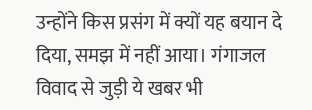उन्होंने किस प्रसंग में क्यों यह बयान दे दिया, समझ में नहीं आया। गंगाजल विवाद से जुड़ी ये खबर भी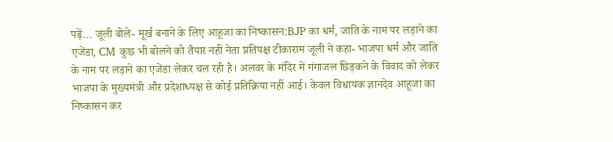पढ़ें… जूली बोले- मूर्ख बनाने के लिए आहूजा का निष्कासन:BJP का धर्म, जाति के नाम पर लड़ाने का एजेंडा, CM कुछ भी बोलने को तैयार नहीं नेता प्रतिपक्ष टीकाराम जूली ने कहा- भाजपा धर्म और जाति के नाम पर लड़ाने का एजेंडा लेकर चल रही है। अलवर के मंदिर में गंगाजल छिड़कने के विवाद को लेकर भाजपा के मुख्यमंत्री और प्रदेशाध्यक्ष से कोई प्रतिक्रिया नहीं आई। केवल विधायक ज्ञानदेव आहूजा का निष्कासन कर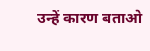उन्हें कारण बताओ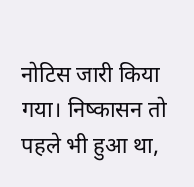नोटिस जारी किया गया। निष्कासन तो पहले भी हुआ था,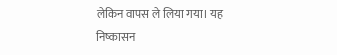लेकिन वापस ले लिया गया। यह निष्कासन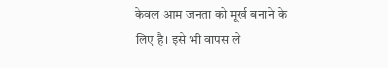केवल आम जनता को मूर्ख बनाने के लिए है। इसे भी वापस ले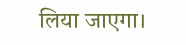लिया जाएगा।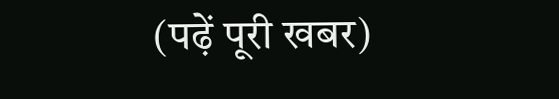(पढ़ें पूरी खबर)